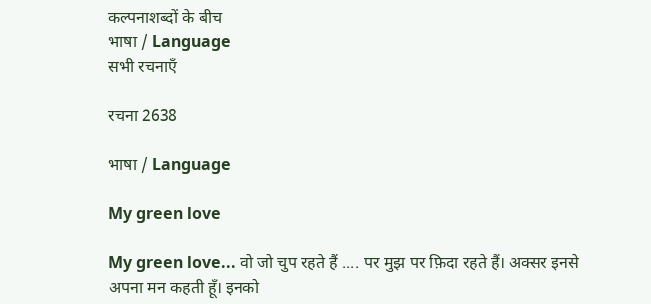कल्पनाशब्दों के बीच
भाषा / Language
सभी रचनाएँ

रचना 2638

भाषा / Language

My green love

My green love... वो जो चुप रहते हैं .... पर मुझ पर फ़िदा रहते हैं। अक्सर इनसे अपना मन कहती हूँ। इनको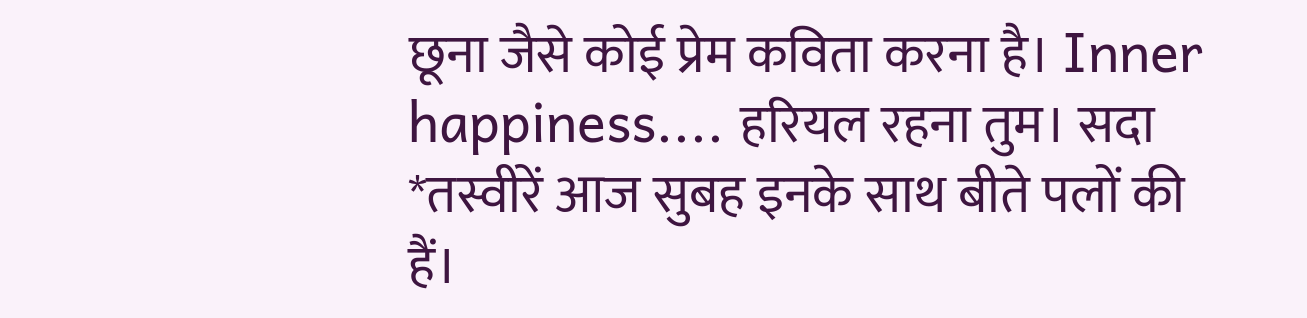छूना जैसे कोई प्रेम कविता करना है। Inner happiness.... हरियल रहना तुम। सदा *तस्वीरें आज सुबह इनके साथ बीते पलों की हैं।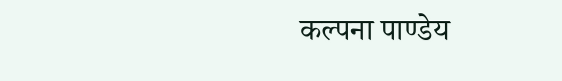कल्पना पाण्डेय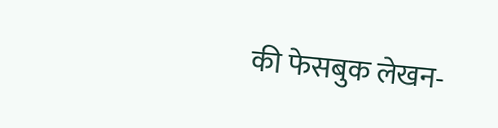की फेसबुक लेखन-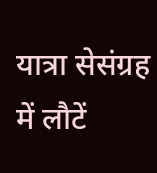यात्रा सेसंग्रह में लौटें